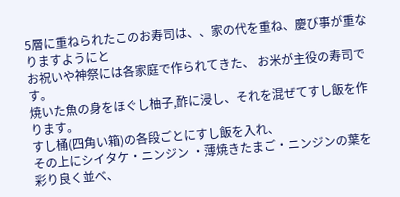5層に重ねられたこのお寿司は、、家の代を重ね、慶び事が重なりますようにと
お祝いや神祭には各家庭で作られてきた、 お米が主役の寿司です。
焼いた魚の身をほぐし柚子,酢に浸し、それを混ぜてすし飯を作ります。
すし桶(四角い箱)の各段ごとにすし飯を入れ、
その上にシイタケ・ニンジン ・薄焼きたまご・ニンジンの葉を彩り良く並べ、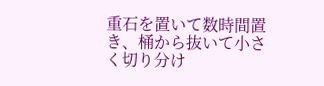重石を置いて数時間置き、桶から抜いて小さく切り分け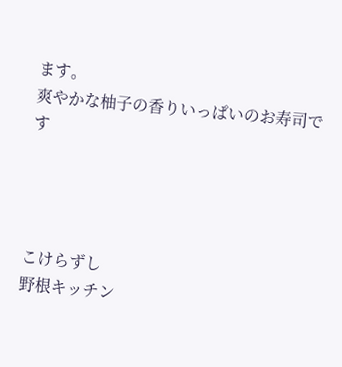ます。
爽やかな柚子の香りいっぱいのお寿司です




こけらずし
野根キッチン